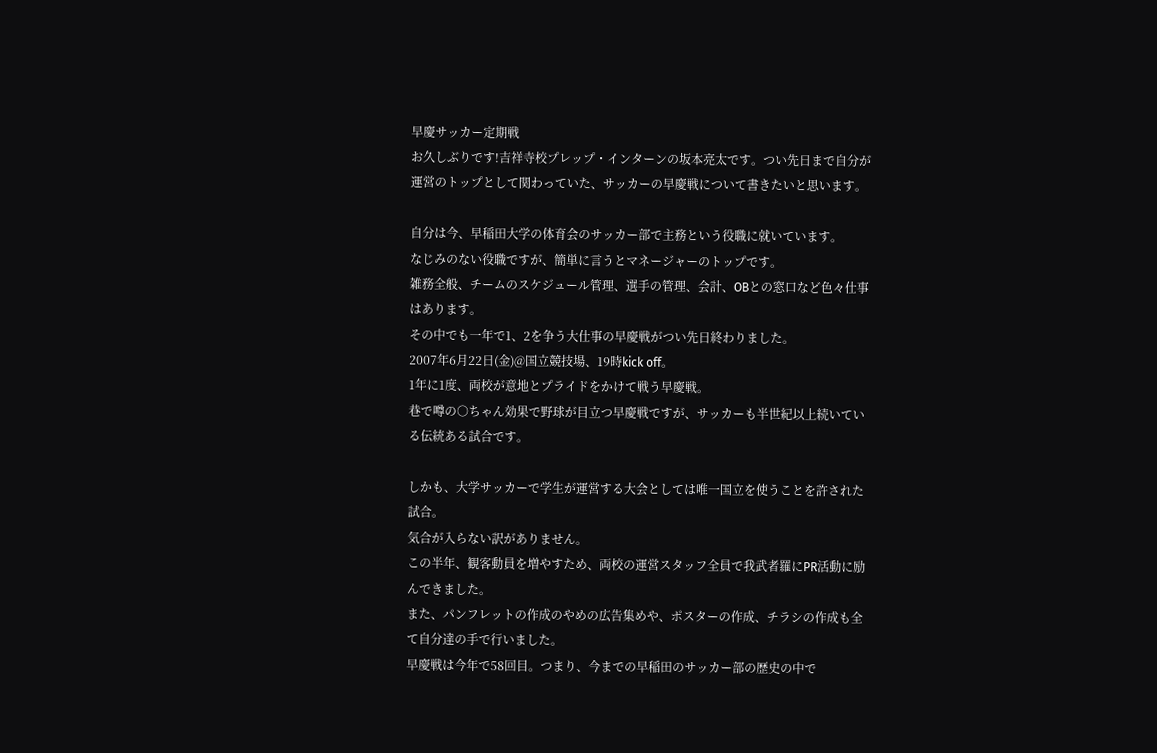早慶サッカー定期戦
お久しぶりです!吉祥寺校プレップ・インターンの坂本亮太です。つい先日まで自分が運営のトップとして関わっていた、サッカーの早慶戦について書きたいと思います。

自分は今、早稲田大学の体育会のサッカー部で主務という役職に就いています。
なじみのない役職ですが、簡単に言うとマネージャーのトップです。
雑務全般、チームのスケジュール管理、選手の管理、会計、OBとの窓口など色々仕事はあります。
その中でも一年で1、2を争う大仕事の早慶戦がつい先日終わりました。
2007年6月22日(金)@国立競技場、19時kick off。
1年に1度、両校が意地とプライドをかけて戦う早慶戦。
巷で噂の○ちゃん効果で野球が目立つ早慶戦ですが、サッカーも半世紀以上続いている伝統ある試合です。

しかも、大学サッカーで学生が運営する大会としては唯一国立を使うことを許された試合。
気合が入らない訳がありません。
この半年、観客動員を増やすため、両校の運営スタッフ全員で我武者羅にPR活動に励んできました。
また、パンフレットの作成のやめの広告集めや、ポスターの作成、チラシの作成も全て自分達の手で行いました。
早慶戦は今年で58回目。つまり、今までの早稲田のサッカー部の歴史の中で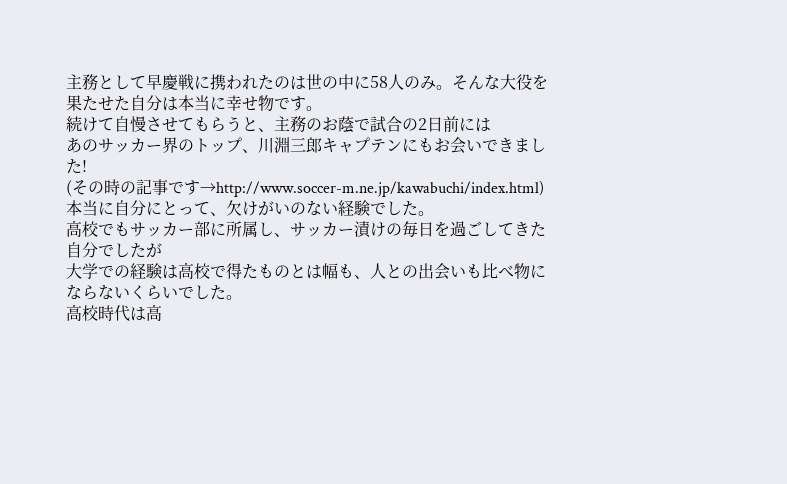主務として早慶戦に携われたのは世の中に58人のみ。そんな大役を果たせた自分は本当に幸せ物です。
続けて自慢させてもらうと、主務のお蔭で試合の2日前には
あのサッカー界のトップ、川淵三郎キャプテンにもお会いできました!
(その時の記事です→http://www.soccer-m.ne.jp/kawabuchi/index.html)
本当に自分にとって、欠けがいのない経験でした。
高校でもサッカー部に所属し、サッカー漬けの毎日を過ごしてきた自分でしたが
大学での経験は高校で得たものとは幅も、人との出会いも比べ物にならないくらいでした。
高校時代は高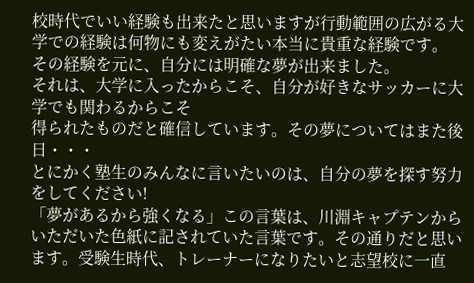校時代でいい経験も出来たと思いますが行動範囲の広がる大学での経験は何物にも変えがたい本当に貴重な経験です。
その経験を元に、自分には明確な夢が出来ました。
それは、大学に入ったからこそ、自分が好きなサッカーに大学でも関わるからこそ
得られたものだと確信しています。その夢についてはまた後日・・・
とにかく塾生のみんなに言いたいのは、自分の夢を探す努力をしてください!
「夢があるから強くなる」この言葉は、川淵キャプテンからいただいた色紙に記されていた言葉です。その通りだと思います。受験生時代、トレーナーになりたいと志望校に一直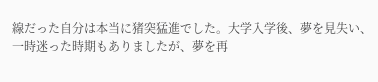線だった自分は本当に猪突猛進でした。大学入学後、夢を見失い、一時迷った時期もありましたが、夢を再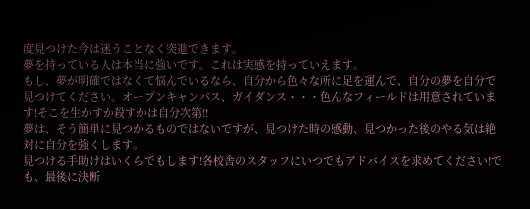度見つけた今は迷うことなく突進できます。
夢を持っている人は本当に強いです。これは実感を持っていえます。
もし、夢が明確ではなくて悩んでいるなら、自分から色々な所に足を運んで、自分の夢を自分で見つけてください。オープンキャンパス、ガイダンス・・・色んなフィールドは用意されています!そこを生かすか殺すかは自分次第!!
夢は、そう簡単に見つかるものではないですが、見つけた時の感動、見つかった後のやる気は絶対に自分を強くします。
見つける手助けはいくらでもします!各校舎のスタッフにいつでもアドバイスを求めてください!でも、最後に決断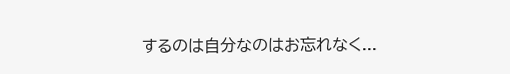するのは自分なのはお忘れなく...